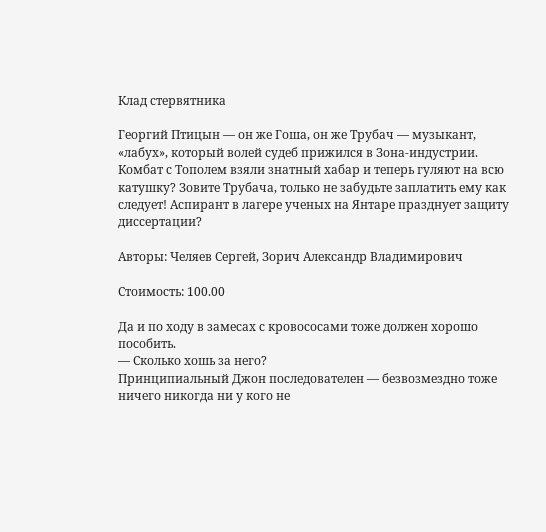Клад стервятника

Георгий Птицын — он же Гоша, он же Трубач — музыкант, «лабух», который волей судеб прижился в Зона-индустрии. Комбат с Тополем взяли знатный хабар и теперь гуляют на всю катушку? Зовите Трубача, только не забудьте заплатить ему как следует! Аспирант в лагере ученых на Янтаре празднует защиту диссертации?

Авторы: Челяев Сергей, Зорич Александр Владимирович

Стоимость: 100.00

Да и по ходу в замесах с кровососами тоже должен хорошо пособить.
— Сколько хошь за него?
Принципиальный Джон последователен — безвозмездно тоже ничего никогда ни у кого не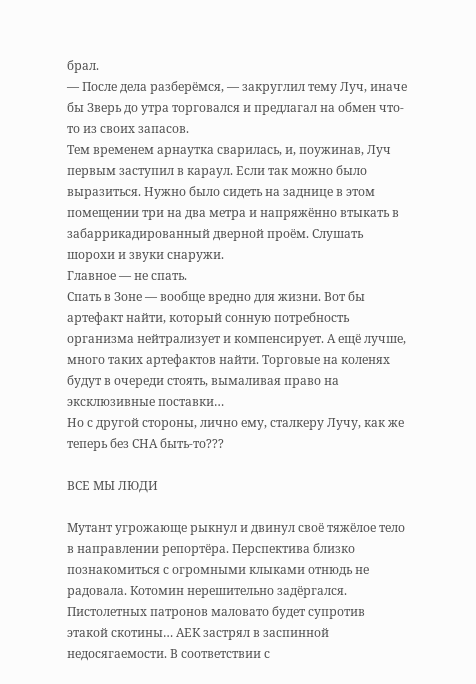брал.
— После дела разберёмся, — закруглил тему Луч, иначе бы Зверь до утра торговался и предлагал на обмен что-то из своих запасов.
Тем временем арнаутка сварилась, и, поужинав, Луч первым заступил в караул. Если так можно было выразиться. Нужно было сидеть на заднице в этом помещении три на два метра и напряжённо втыкать в забаррикадированный дверной проём. Слушать шорохи и звуки снаружи.
Главное — не спать.
Спать в Зоне — вообще вредно для жизни. Вот бы артефакт найти, который сонную потребность организма нейтрализует и компенсирует. А ещё лучше, много таких артефактов найти. Торговые на коленях будут в очереди стоять, вымаливая право на эксклюзивные поставки…
Но с другой стороны, лично ему, сталкеру Лучу, как же теперь без СНА быть-то???

ВСЕ МЫ ЛЮДИ

Мутант угрожающе рыкнул и двинул своё тяжёлое тело в направлении репортёра. Перспектива близко познакомиться с огромными клыками отнюдь не радовала. Котомин нерешительно задёргался. Пистолетных патронов маловато будет супротив этакой скотины… АЕК застрял в заспинной недосягаемости. В соответствии с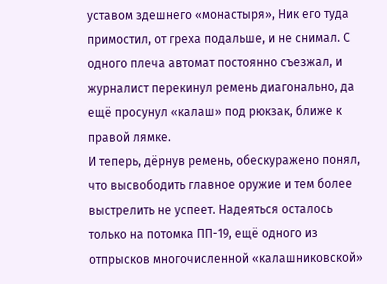уставом здешнего «монастыря», Ник его туда примостил, от греха подальше, и не снимал. С одного плеча автомат постоянно съезжал, и журналист перекинул ремень диагонально, да ещё просунул «калаш» под рюкзак, ближе к правой лямке.
И теперь, дёрнув ремень, обескуражено понял, что высвободить главное оружие и тем более выстрелить не успеет. Надеяться осталось только на потомка ПП-19, ещё одного из отпрысков многочисленной «калашниковской»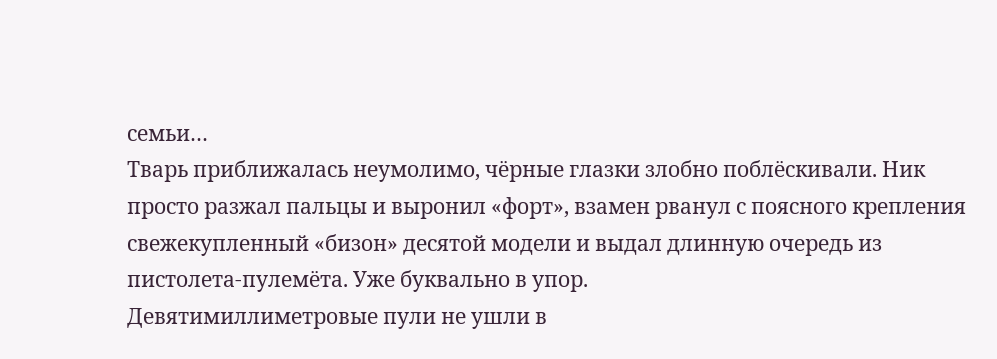семьи…
Тварь приближалась неумолимо, чёрные глазки злобно поблёскивали. Ник просто разжал пальцы и выронил «форт», взамен рванул с поясного крепления свежекупленный «бизон» десятой модели и выдал длинную очередь из пистолета-пулемёта. Уже буквально в упор.
Девятимиллиметровые пули не ушли в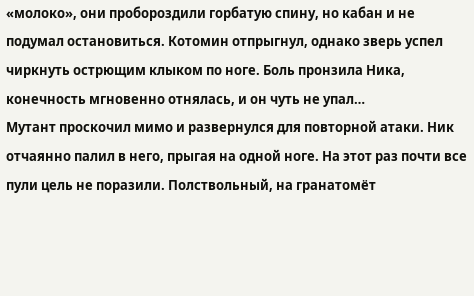«молоко», они пробороздили горбатую спину, но кабан и не подумал остановиться. Котомин отпрыгнул, однако зверь успел чиркнуть острющим клыком по ноге. Боль пронзила Ника, конечность мгновенно отнялась, и он чуть не упал…
Мутант проскочил мимо и развернулся для повторной атаки. Ник отчаянно палил в него, прыгая на одной ноге. На этот раз почти все пули цель не поразили. Полствольный, на гранатомёт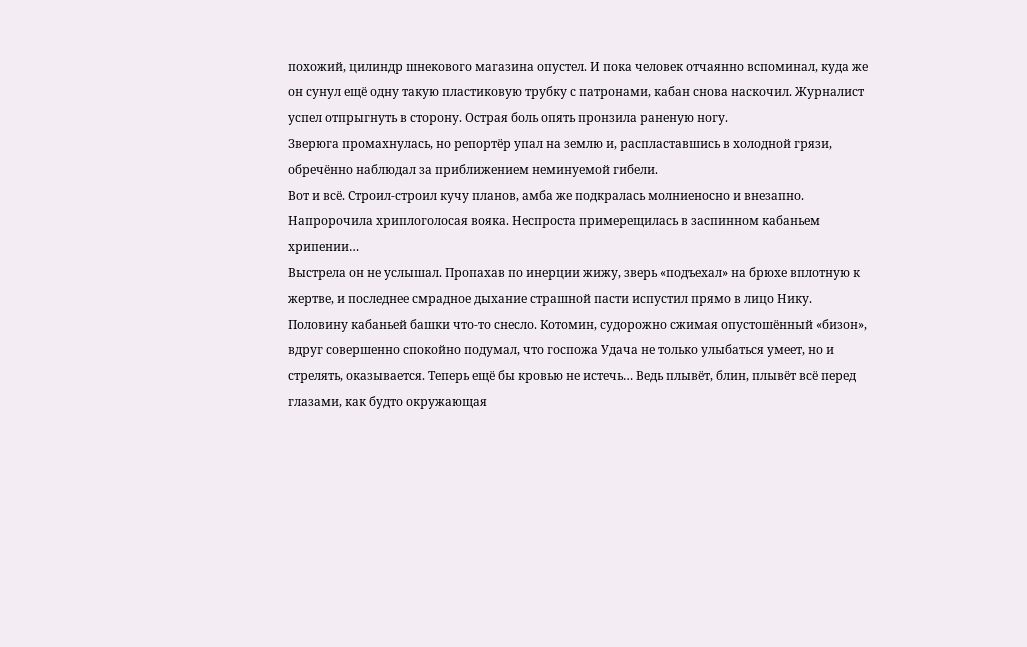похожий, цилиндр шнекового магазина опустел. И пока человек отчаянно вспоминал, куда же он сунул ещё одну такую пластиковую трубку с патронами, кабан снова наскочил. Журналист успел отпрыгнуть в сторону. Острая боль опять пронзила раненую ногу.
Зверюга промахнулась, но репортёр упал на землю и, распластавшись в холодной грязи, обречённо наблюдал за приближением неминуемой гибели.
Вот и всё. Строил-строил кучу планов, амба же подкралась молниеносно и внезапно. Напророчила хриплоголосая вояка. Неспроста примерещилась в заспинном кабаньем хрипении…
Выстрела он не услышал. Пропахав по инерции жижу, зверь «подъехал» на брюхе вплотную к жертве, и последнее смрадное дыхание страшной пасти испустил прямо в лицо Нику. Половину кабаньей башки что-то снесло. Котомин, судорожно сжимая опустошённый «бизон», вдруг совершенно спокойно подумал, что госпожа Удача не только улыбаться умеет, но и стрелять, оказывается. Теперь ещё бы кровью не истечь… Ведь плывёт, блин, плывёт всё перед глазами, как будто окружающая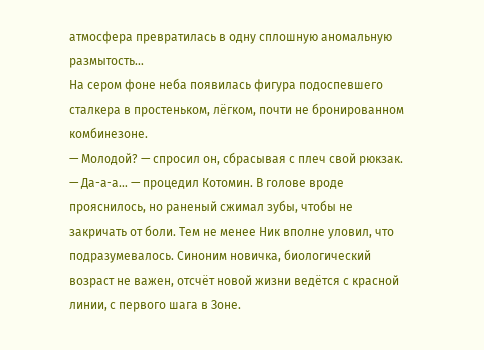атмосфера превратилась в одну сплошную аномальную размытость…
На сером фоне неба появилась фигура подоспевшего сталкера в простеньком, лёгком, почти не бронированном комбинезоне.
— Молодой? — спросил он, сбрасывая с плеч свой рюкзак.
— Да-а-а… — процедил Котомин. В голове вроде прояснилось, но раненый сжимал зубы, чтобы не закричать от боли. Тем не менее Ник вполне уловил, что подразумевалось. Синоним новичка, биологический возраст не важен, отсчёт новой жизни ведётся с красной линии, с первого шага в Зоне.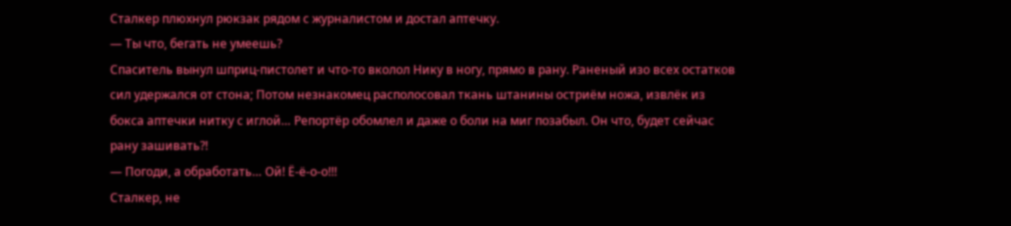Сталкер плюхнул рюкзак рядом с журналистом и достал аптечку.
— Ты что, бегать не умеешь?
Спаситель вынул шприц-пистолет и что-то вколол Нику в ногу, прямо в рану. Раненый изо всех остатков сил удержался от стона; Потом незнакомец располосовал ткань штанины остриём ножа, извлёк из бокса аптечки нитку с иглой… Репортёр обомлел и даже о боли на миг позабыл. Он что, будет сейчас рану зашивать?!
— Погоди, а обработать… Ой! Ё-ё-о-о!!!
Сталкер, не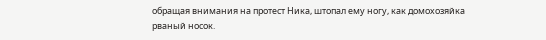обращая внимания на протест Ника, штопал ему ногу, как домохозяйка рваный носок.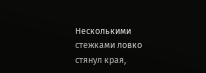Несколькими стежками ловко стянул края,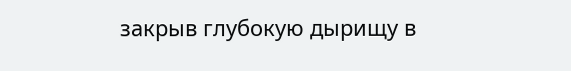закрыв глубокую дырищу в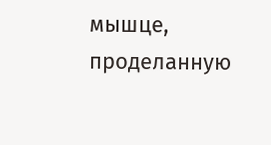мышце, проделанную